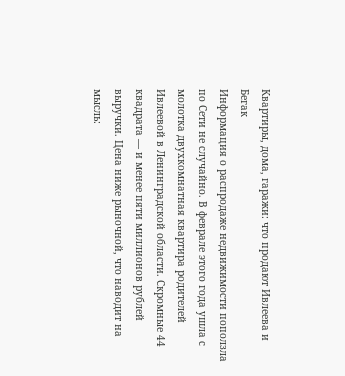Квартиры, дома, гаражи: что продают Ивлеева и Бегак
Информация о распродаже недвижимости поползла по Сети не случайно. В феврале этого года ушла с молотка двухкомнатная квартира родителей Ивлеевой в Ленинградской области. Скромные 44 квадрата — и менее пяти миллионов рублей выручки. Цена ниже рыночной, что наводит на мысль: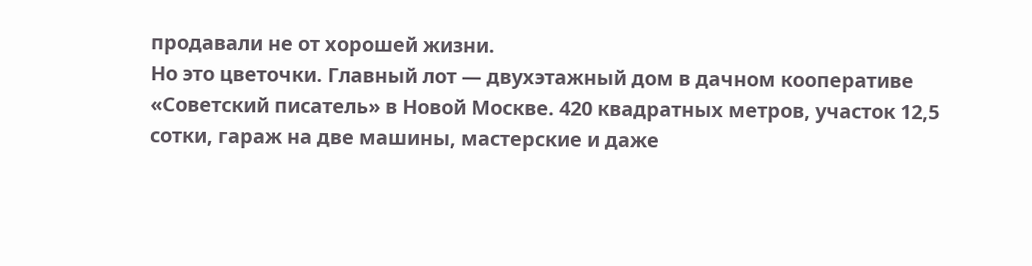продавали не от хорошей жизни.
Но это цветочки. Главный лот — двухэтажный дом в дачном кооперативе «Советский писатель» в Новой Москве. 420 квадратных метров, участок 12,5 сотки, гараж на две машины, мастерские и даже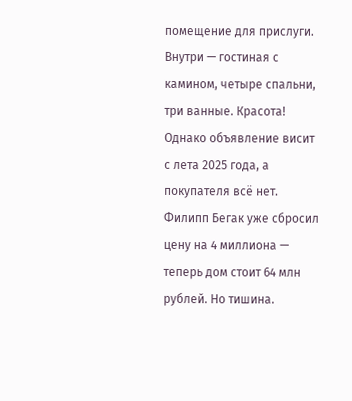помещение для прислуги. Внутри — гостиная с камином, четыре спальни, три ванные. Красота! Однако объявление висит с лета 2025 года, а покупателя всё нет. Филипп Бегак уже сбросил цену на 4 миллиона — теперь дом стоит 64 млн рублей. Но тишина.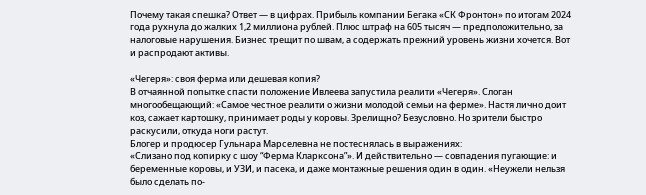Почему такая спешка? Ответ — в цифрах. Прибыль компании Бегака «СК Фронтон» по итогам 2024 года рухнула до жалких 1,2 миллиона рублей. Плюс штраф на 605 тысяч — предположительно, за налоговые нарушения. Бизнес трещит по швам, а содержать прежний уровень жизни хочется. Вот и распродают активы.

«Чегеря»: своя ферма или дешевая копия?
В отчаянной попытке спасти положение Ивлеева запустила реалити «Чегеря». Слоган многообещающий: «Самое честное реалити о жизни молодой семьи на ферме». Настя лично доит коз, сажает картошку, принимает роды у коровы. Зрелищно? Безусловно. Но зрители быстро раскусили, откуда ноги растут.
Блогер и продюсер Гульнара Марселевна не постеснялась в выражениях:
«Слизано под копирку с шоу “Ферма Кларксона”». И действительно — совпадения пугающие: и беременные коровы, и УЗИ, и пасека, и даже монтажные решения один в один. «Неужели нельзя было сделать по-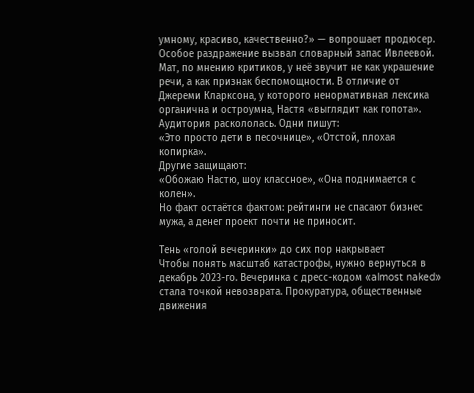умному, красиво, качественно?» — вопрошает продюсер.
Особое раздражение вызвал словарный запас Ивлеевой. Мат, по мнению критиков, у неё звучит не как украшение речи, а как признак беспомощности. В отличие от Джереми Кларксона, у которого ненормативная лексика органична и остроумна, Настя «выглядит как гопота».
Аудитория раскололась. Одни пишут:
«Это просто дети в песочнице», «Отстой, плохая копирка».
Другие защищают:
«Обожаю Настю, шоу классное», «Она поднимается с колен».
Но факт остаётся фактом: рейтинги не спасают бизнес мужа, а денег проект почти не приносит.

Тень «голой вечеринки» до сих пор накрывает
Чтобы понять масштаб катастрофы, нужно вернуться в декабрь 2023-го. Вечеринка с дресс-кодом «almost naked» стала точкой невозврата. Прокуратура, общественные движения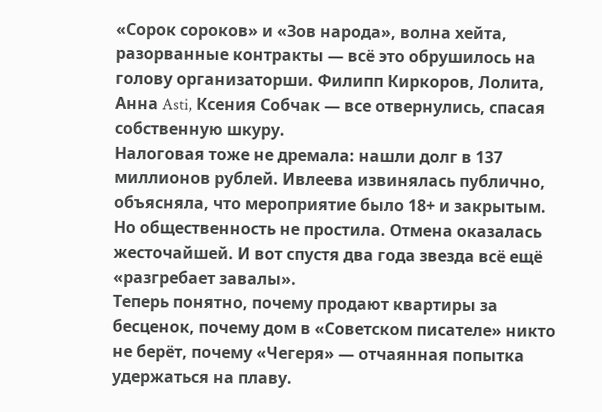«Сорок сороков» и «Зов народа», волна хейта, разорванные контракты — всё это обрушилось на голову организаторши. Филипп Киркоров, Лолита, Анна Asti, Ксения Собчак — все отвернулись, спасая собственную шкуру.
Налоговая тоже не дремала: нашли долг в 137 миллионов рублей. Ивлеева извинялась публично, объясняла, что мероприятие было 18+ и закрытым. Но общественность не простила. Отмена оказалась жесточайшей. И вот спустя два года звезда всё ещё «разгребает завалы».
Теперь понятно, почему продают квартиры за бесценок, почему дом в «Советском писателе» никто не берёт, почему «Чегеря» — отчаянная попытка удержаться на плаву.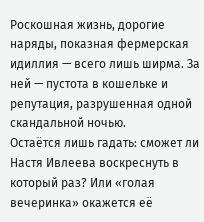Роскошная жизнь, дорогие наряды, показная фермерская идиллия — всего лишь ширма. За ней — пустота в кошельке и репутация, разрушенная одной скандальной ночью.
Остаётся лишь гадать: сможет ли Настя Ивлеева воскреснуть в который раз? Или «голая вечеринка» окажется её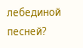лебединой песней?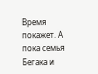Время покажет. А пока семья Бегака и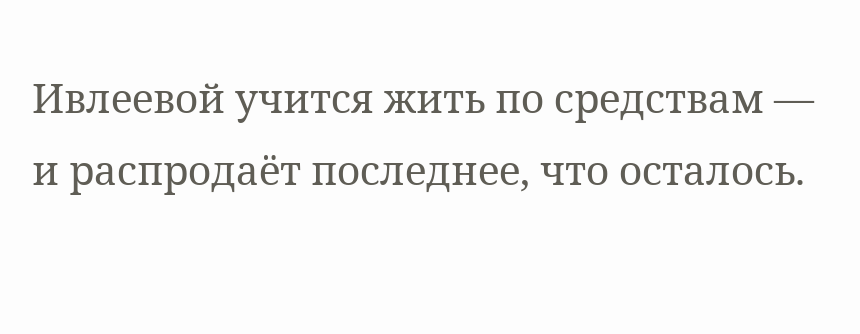Ивлеевой учится жить по средствам — и распродаёт последнее, что осталось.